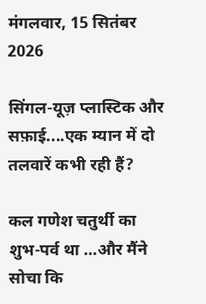मंगलवार, 15 सितंबर 2026

सिंगल-यूज़ प्लास्टिक और सफ़ाई....एक म्यान में दो तलवारें कभी रही हैं?

कल गणेश चतुर्थी का शुभ-पर्व था …और मैंने सोचा कि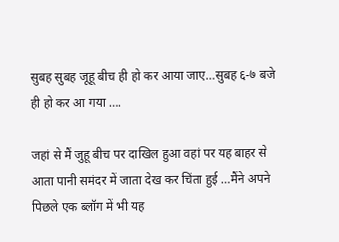सुबह सुबह जूहू बीच ही हो कर आया जाए…सुबह ६-७ बजे ही हो कर आ गया ….

जहां से मैं जुहू बीच पर दाखिल हुआ वहां पर यह बाहर से आता पानी समंदर में जाता देख कर चिंता हुई …मैंने अपने पिछले एक ब्लॉग में भी यह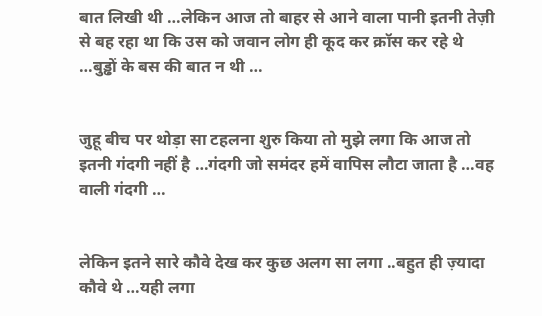बात लिखी थी …लेकिन आज तो बाहर से आने वाला पानी इतनी तेज़ी से बह रहा था कि उस को जवान लोग ही कूद कर क्रॉस कर रहे थे …बुड्ढों के बस की बात न थी …


जुहू बीच पर थोड़ा सा टहलना शुरु किया तो मुझे लगा कि आज तो इतनी गंदगी नहीं है …गंदगी जो समंदर हमें वापिस लौटा जाता है …वह वाली गंदगी …


लेकिन इतने सारे कौवे देख कर कुछ अलग सा लगा ..बहुत ही ज़्यादा कौवे थे …यही लगा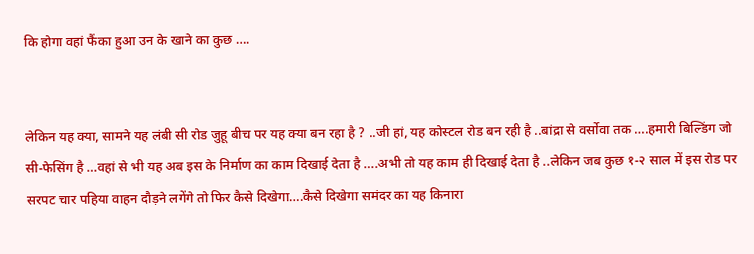कि होगा वहां फैंका हुआ उन के खाने का कुछ ….


लेकिन यह क्या, सामने यह लंबी सी रोड जुहू बीच पर यह क्या बन रहा है ? ..जी हां, यह कोस्टल रोड बन रही है ..बांद्रा से वर्सोवा तक ….हमारी बिल्डिंग जो सी-फेसिंग है …वहां से भी यह अब इस के निर्माण का काम दिखाई देता है ….अभी तो यह काम ही दिखाई देता है ..लेकिन जब कुछ १-२ साल में इस रोड पर सरपट चार पहिया वाहन दौड़ने लगेंगे तो फिर कैसे दिखेगा….कैसे दिखेगा समंदर का यह किनारा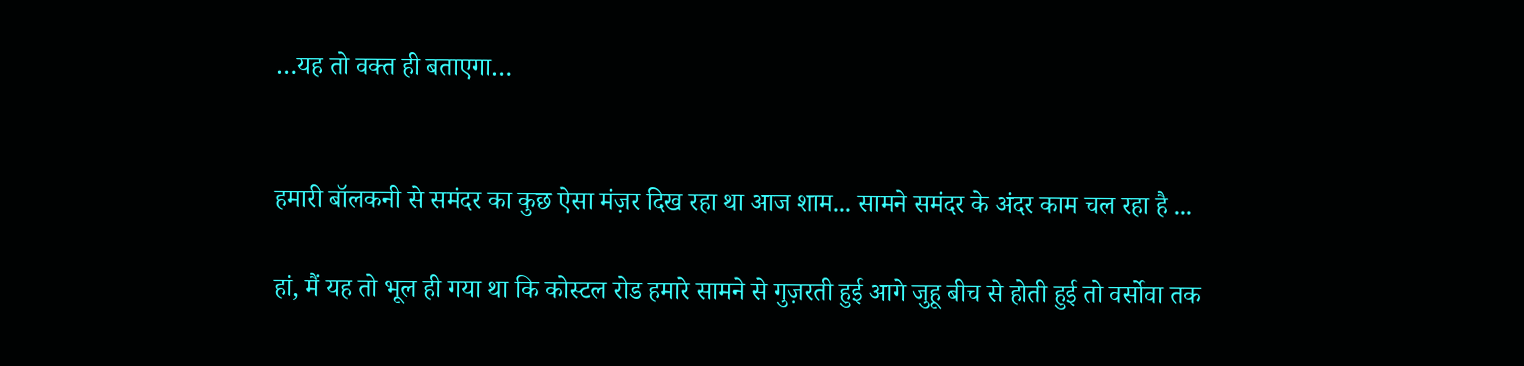…यह तो वक्त ही बताएगा…


हमारी बॉलकनी से समंदर का कुछ ऐसा मंज़र दिख रहा था आज शाम... सामने समंदर के अंदर काम चल रहा है ...

हां, मैं यह तो भूल ही गया था कि कोस्टल रोड हमारे सामने से गुज़रती हुई आगे जुहू बीच से होती हुई तो वर्सोवा तक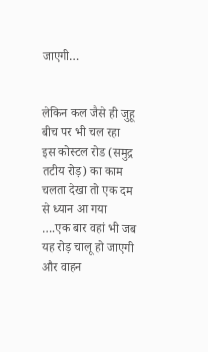जाएगी…


लेकिन कल जैसे ही जुहू बीच पर भी चल रहा इस कोस्टल रोड (समुद्र तटीय रोड़) का काम चलता देखा तो एक दम से ध्यान आ गया ….एक बार वहां भी जब यह रोड़ चालू हो जाएगी और वाहन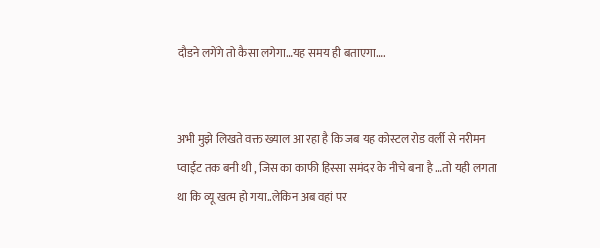दौडने लगेंगे तो कैसा लगेगा…यह समय ही बताएगा….


अभी मुझे लिखते वक्त ख्याल आ रहा है कि जब यह कोस्टल रोड वर्ली से नरीमन प्वाईंट तक बनी थी , जिस का काफी हिस्सा समंदर के नीचे बना है …तो यही लगता था कि व्यू खत्म हो गया..लेकिन अब वहां पर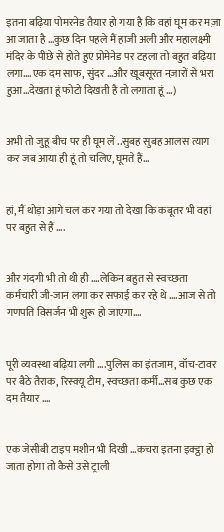इतना बढ़िया पोमरनेड तैयार हो गया है कि वहां घूम कर मज़ा आ जाता है …कुछ दिन पहले मैं हाजी अली और महालक्ष्मी मंदिर के पीछे से होते हुए प्रोमेनेड पर टहला तो बहुत बढ़िया लगा….एक दम साफ, सुंदर …और खूबसूरत नज़ारों से भरा हुआ…देखता हूं फोटो दिखती है तो लगाता हूं …)


अभी तो जुहू बीच पर ही घूम लें ..सुबह सुबह आलस त्याग कर जब आया ही हूं तो चलिए, घूमते हैं…


हां, मैं थोड़ा आगे चल कर गया तो देखा कि कबूतर भी वहां पर बहुत से हैं ….


और गंदगी भी तो थी ही ….लेकिन बहुत से स्वच्छता कर्मचारी जी-जान लगा कर सफाई कर रहे थे ….आज से तो गणपति विसर्जन भी शुरू हो जाएगा….


पूरी व्यवस्था बढ़िया लगी ….पुलिस का इंतजाम, वॉच-टावर पर बैठे तैराक, रिस्क्यू टीम, स्वच्छता कर्मी…सब कुछ एक दम तैयार ….


एक जेसीबी टाइप मशीन भी दिखी …कचरा इतना इक्ट्ठा हो जाता होगा तो कैसे उसे ट्राली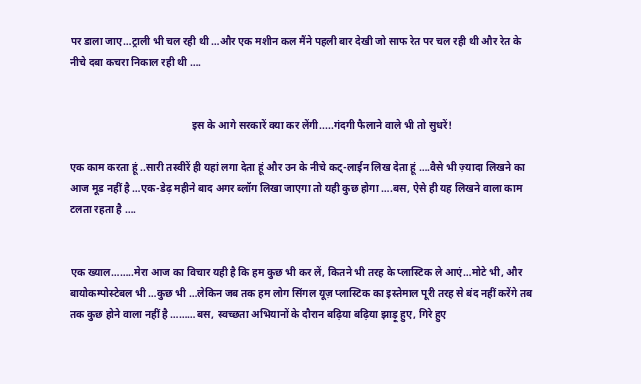पर डाला जाए…ट्राली भी चल रही थी …और एक मशीन कल मैंने पहली बार देखी जो साफ रेत पर चल रही थी और रेत के नीचे दबा कचरा निकाल रही थी ….


                                               इस के आगे सरकारें क्या कर लेंगी.....गंदगी फैलाने वाले भी तो सुधरें!

एक काम करता हूं ..सारी तस्वीरें ही यहां लगा देता हूं और उन के नीचे कट्-लाईन लिख देता हूं ….वैसे भी ज़्यादा लिखने का आज मूड नहीं है …एक-डेढ़ महीने बाद अगर ब्लॉग लिखा जाएगा तो यही कुछ होगा ….बस, ऐसे ही यह लिखने वाला काम टलता रहता है ….


एक ख्याल……..मेरा आज का विचार यही है कि हम कुछ भी कर लें, कितने भी तरह के प्लास्टिक ले आएं…मोटे भी, और बायोकम्पोस्टेबल भी …कुछ भी …लेकिन जब तक हम लोग सिंगल यूज़ प्लास्टिक का इस्तेमाल पूरी तरह से बंद नहीं करेंगे तब तक कुछ होने वाला नहीं है ………बस, स्वच्छता अभियानों के दौरान बढ़िया बढ़िया झाड़ू हुए, गिरे हुए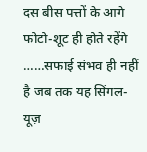दस बीस पत्तों के आगे फोटो-शूट ही होते रहेंगे ……सफाई संभव ही नहीं है जब तक यह सिंगल-यूज़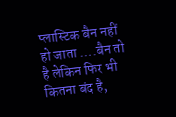प्लास्टिक बैन नहीं हो जाता ….बैन तो है लेकिन फिर भी कितना बंद है,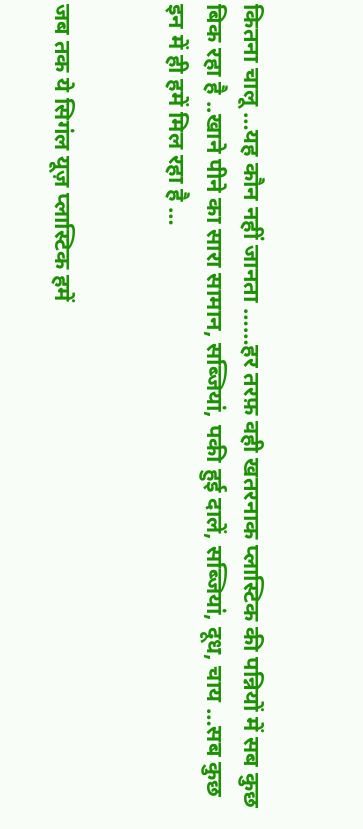कितना चालू …यह कौन नहीं जानता ……हर तरफ़ वही खतरनाक प्लास्टिक की पन्नियों में सब कुछ बिक रहा है ..खाने पीने का सारा सामान, सब्जियां, पकी हुई दालें, सब्जियां, दूध, चाय …सब कुछ इन में ही हमें मिल रहा है …


जब तक ये सिगंल यूज़ प्लास्टिक हमें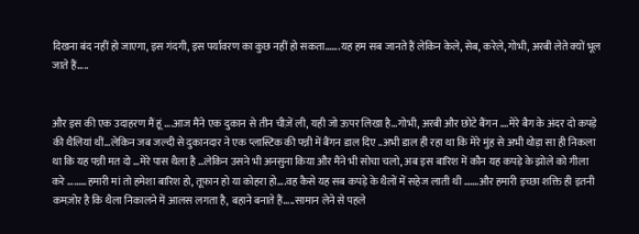दिखना बंद नहीं हो जाएगा, इस गंदगी, इस पर्यावरण का कुछ नहीं हो सकता…….यह हम सब जानते हैं लेकिन केले, सेब, करेले, गोभी, अरबी लेते क्यों भूल जाते हैं…..


और इस की एक उदाहरण मैं हूं ….आज मैंने एक दुकान से तीन चीज़ें ली, यही जो ऊपर लिखा है…गोभी, अरबी और छोटे बैंगन ….मेरे बैग के अंदर दो कपड़े की थैलियां थीं…लेकिन जब जल्दी से दुकानदार ने एक प्लास्टिक की पन्नी में बैंगन डाल दिए ..अभी डाल ही रहा था कि मेरे मुंह से अभी थोड़ा सा ही निकला था कि यह पन्नी मत दो …मेरे पास थैला है …लेकिन उसने भी अनसुना किया और मैंने भी सोचा चलो, अब इस बारिश में कौन यह कपड़े के झोले को गीला करे ………हमारी मां तो हमेशा बारिश हो, तूफ़ान हो या कोहरा हो….वह कैसे यह सब कपड़े के थैलों में सहेज लाती थी …….और हमारी इच्छा शक्ति ही इतनी कमज़ोर है कि थैला निकालने में आलस लगता है, बहाने बनाते हैं…..सामान लेने से पहले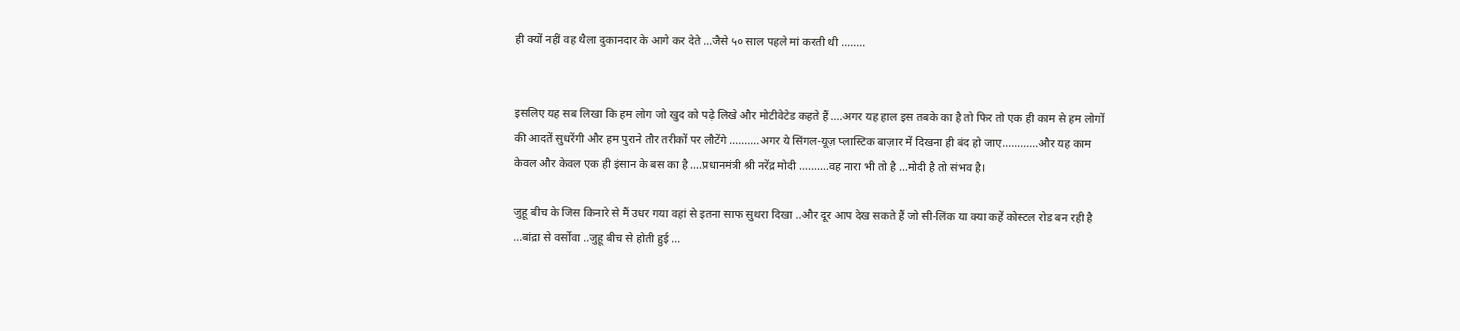ही क्यों नहीं वह थैला दुकानदार के आगे कर देते …जैसे ५० साल पहले मां करती थी ……..


इसलिए यह सब लिखा कि हम लोग जो खुद को पढ़े लिखे और मोटीवेटेड कहते हैं ….अगर यह हाल इस तबके का है तो फिर तो एक ही काम से हम लोगों की आदतें सुधरेंगी और हम पुराने तौर तरीकों पर लौटेंगे ……….अगर ये सिंगल-यूज़ प्लास्टिक बाज़ार में दिखना ही बंद हो जाए…………और यह काम केवल और केवल एक ही इंसान के बस का है ….प्रधानमंत्री श्री नरेंद्र मोदी ……….वह नारा भी तो है …मोदी है तो संभव है।

जुहू बीच के जिस किनारे से मैं उधर गया वहां से इतना साफ सुथरा दिखा ..और दूर आप देख सकते हैं जो सी-लिंक या क्या कहें कोस्टल रोड बन रही है ...बांद्रा से वर्सोवा ..जुहू बीच से होती हुई ...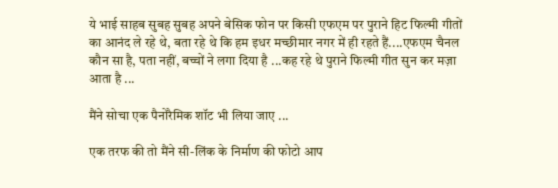ये भाई साहब सुबह सुबह अपने बेसिक फोन पर किसी एफएम पर पुराने हिट फिल्मी गीतों का आनंद ले रहे थे, बता रहे थे कि हम इधर मच्छीमार नगर में ही रहते हैं....एफएम चैनल कौन सा है, पता नहीं, बच्चों ने लगा दिया है ...कह रहे थे पुराने फिल्मी गीत सुन कर मज़ा आता है ...

मैंने सोचा एक पैनोरैमिक शॉट भी लिया जाए ...

एक तरफ की तो मैंने सी-लिंक के निर्माण की फोटो आप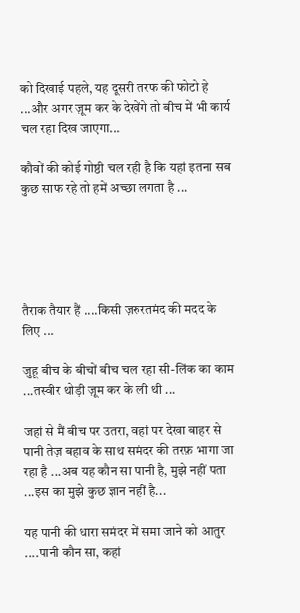को दिखाई पहले, यह दूसरी तरफ की फोटो हे ...और अगर ज़ूम कर के देखेंगे तो बीच में भी कार्य चल रहा दिख जाएगा...

कौवों की कोई गोष्ठी चल रही है कि यहां इतना सब कुछ साफ रहे तो हमें अच्छा लगता है ...





तैराक तैयार हैं ....किसी ज़रुरतमंद की मदद के लिए ...

जुहू बीच के बीचों बीच चल रहा सी-लिंक का काम ...तस्वीर थोड़ी ज़ूम कर के ली थी ...

जहां से मैं बीच पर उतरा, वहां पर देखा बाहर से पानी तेज़ बहाव के साथ समंदर की तरफ़ भागा जा रहा है ...अब यह कौन सा पानी है, मुझे नहीं पता ...इस का मुझे कुछ ज्ञान नहीं है...

यह पानी की धारा समंदर में समा जाने को आतुर ....पानी कौन सा, कहां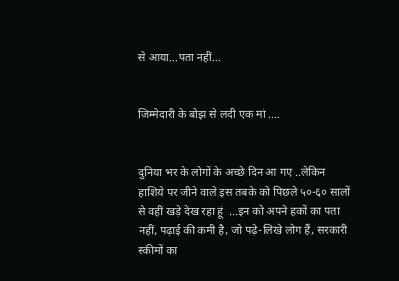से आया...पता नहीं...


जिम्मेदारी के बोझ से लदी एक मां ....


दुनिया भर के लोगों के अच्छे दिन आ गए ..लेकिन हाशिये पर जीने वाले इस तबके को पिछले ५०-६० सालों से वहीं खड़े देख रहा हूं  ...इन को अपने हकों का पता नहीं, पढ़ाई की कमी है, जो पढ़े-लिखे लोग हैं, सरकारी स्कीमों का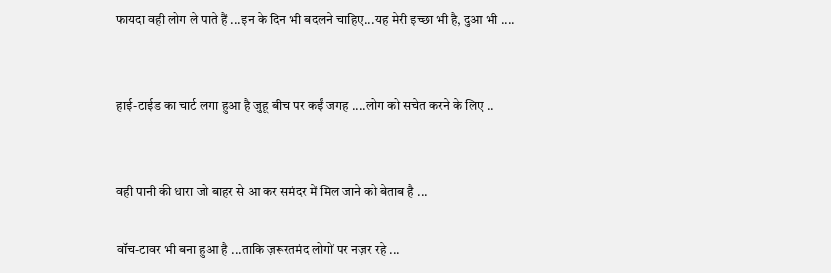फायदा वही लोग ले पाते हैं ...इन के दिन भी बदलने चाहिए...यह मेरी इच्छा भी है, दुआ भी ....


हाई-टाईड का चार्ट लगा हुआ है जुहू बीच पर कईं जगह ....लोग को सचेत करने के लिए ..


वही पानी की धारा जो बाहर से आ कर समंदर में मिल जाने को बेताब है ...

वॉच-टावर भी बना हुआ है ...ताकि ज़रूरतमंद लोगों पर नज़र रहे ...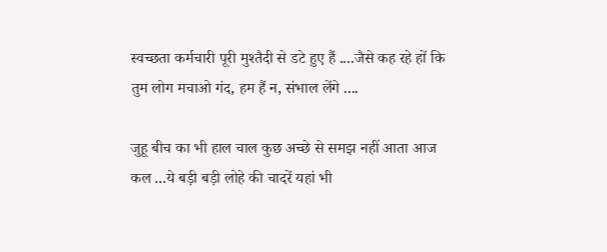स्वच्छता कर्मचारी पूरी मुश्तैदी से डटे हुए हैं ....जैसे कह रहे हों कि तुम लोग मचाओ गंद, हम हैं न, संभाल लेंगे ....

जुहू बीच का भी हाल चाल कुछ अच्छे से समझ नहीं आता आज कल ...ये बड़ी बड़ी लोहे की चादरें यहां भी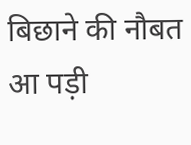बिछाने की नौबत आ पड़ी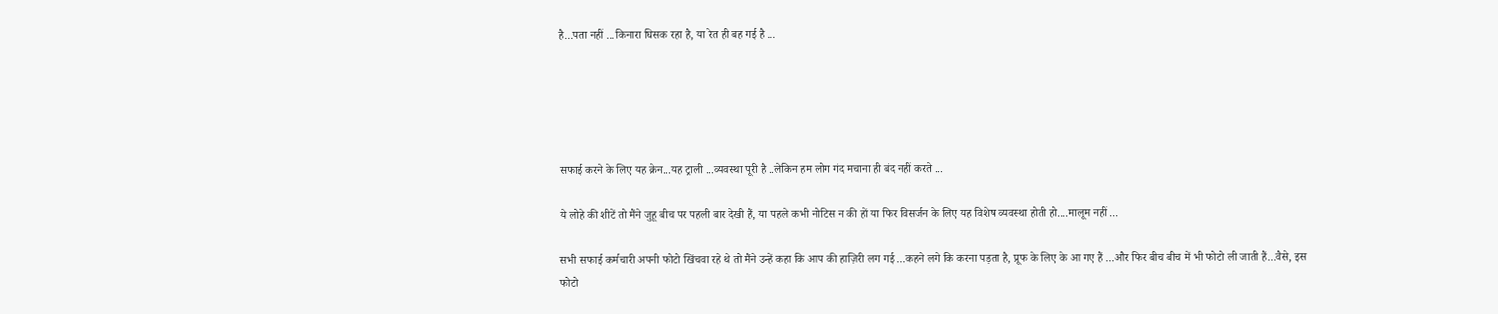है...पता नहीं ...किनारा घिसक रहा है, या रेत ही बह गई है ...





सफाई करने के लिए यह क्रेन...यह ट्राली ...व्यवस्था पूरी है ..लेकिन हम लोग गंद मचाना ही बंद नहीं करते ...

ये लोहे की शीटें तो मैंने जुहू बीच पर पहली बार देखी हैं, या पहले कभी नोटिस न की हों या फिर विसर्जन के लिए यह विशेष व्यवस्था होती हो....मालूम नहीं ...

सभी सफाई कर्मचारी अपनी फोटो खिंचवा रहे थे तो मैंने उन्हें कहा कि आप की हाज़िरी लग गई ...कहने लगे कि करना पड़ता है, प्रूफ के लिए के आ गए हैं ...और फिर बीच बीच में भी फोटो ली जाती हैं...वैसे, इस फोटो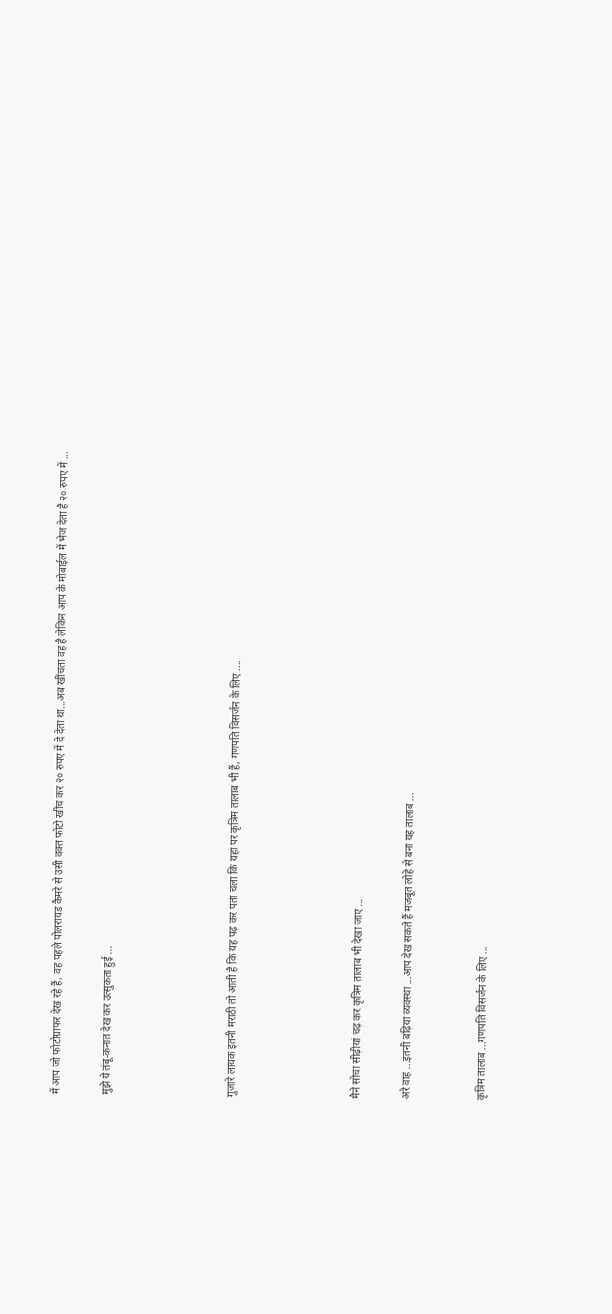में आप जो फोटोग्राफर देख रहे हैं, वह पहले पोलरायड कैमरे से उसी वक्त फोटो खींच कर २० रुपए में दे देता था...अब खींचता वह है लेकिन आप के मोबाईल में भेज देता है २० रुपए में ...

मुझे ये तंबू-कनात देख कर उत्सुकता हुई ...




गुज़ारे लायक इतनी मराठी तो आती है कि यह पढ़ कर पता चला कि यहां पर कृत्रिम तालाब भी हैं, गणपति विसर्जन के लिए ....




मैने सोचा सीढ़ीयां चढ़ कर कृत्रिम तालाब भी देखा जाए ...

अरे वाह ...इतनी बढ़िया व्यवस्था ...आप देख सकते हैं मजबूत लोहे से बना यह तालाब ...


कृत्रिम तालाब ...गणपति विसर्जन के लिए ...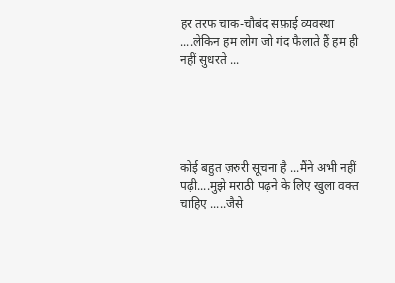हर तरफ चाक-चौबंद सफ़ाई व्यवस्था ....लेकिन हम लोग जो गंद फैलाते हैं हम ही नहीं सुधरते ...





कोई बहुत ज़रुरी सूचना है ...मैंने अभी नहीं पढ़ी....मुझे मराठी पढ़ने के लिए खुला वक्त चाहिए .....जैसे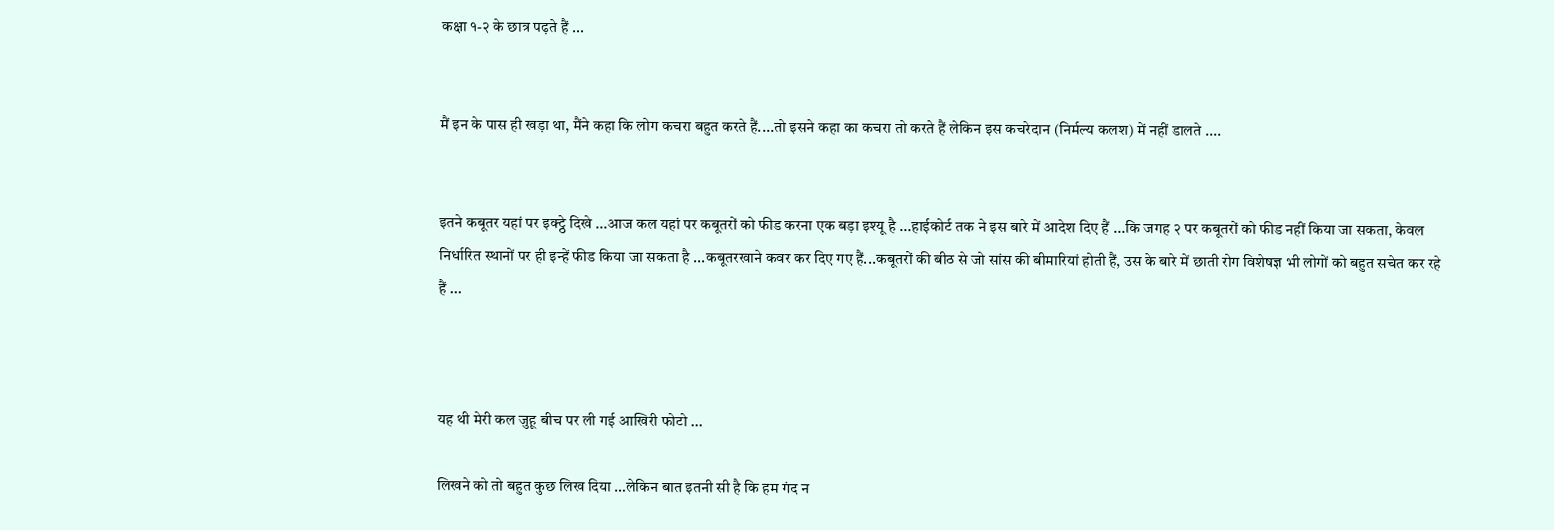कक्षा १-२ के छात्र पढ़ते हैं ...


मैं इन के पास ही खड़ा था, मैंने कहा कि लोग कचरा बहुत करते हैं....तो इसने कहा का कचरा तो करते हैं लेकिन इस कचरेदान (निर्मल्य कलश) में नहीं डालते ....


इतने कबूतर यहां पर इक्ट्ठे दिखे ...आज कल यहां पर कबूतरों को फीड करना एक बड़ा इश्यू है ...हाईकोर्ट तक ने इस बारे में आदेश दिए हैं ...कि जगह २ पर कबूतरों को फीड नहीं किया जा सकता, केवल निर्धारित स्थानों पर ही इन्हें फीड किया जा सकता है ...कबूतरखाने कवर कर दिए गए हैं...कबूतरों की बीठ से जो सांस की बीमारियां होती हैं, उस के बारे में छाती रोग विशेषज्ञ भी लोगों को बहुत सचेत कर रहे हैं ...



यह थी मेरी कल जुहू बीच पर ली गई आखिरी फोटो ...

लिखने को तो बहुत कुछ लिख दिया …लेकिन बात इतनी सी है कि हम गंद न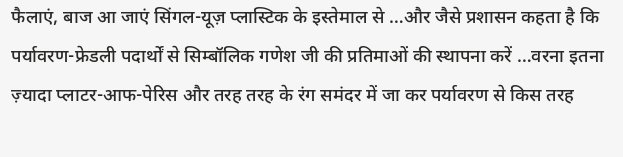फैलाएं, बाज आ जाएं सिंगल-यूज़ प्लास्टिक के इस्तेमाल से …और जैसे प्रशासन कहता है कि पर्यावरण-फ्रेडली पदार्थों से सिम्बॉलिक गणेश जी की प्रतिमाओं की स्थापना करें …वरना इतना ज़्यादा प्लाटर-आफ-पेरिस और तरह तरह के रंग समंदर में जा कर पर्यावरण से किस तरह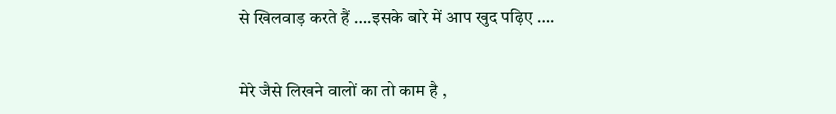से खिलवाड़ करते हैं ….इसके बारे में आप खुद पढ़िए ….


मेरे जैसे लिखने वालों का तो काम है ,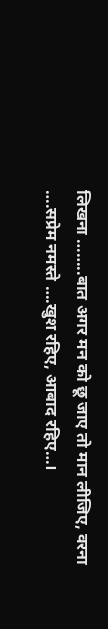लिखना ……..बात अगर मन को छू जाए तो मान लीजिए, वरना ….सप्रेम नमस्ते ….खुश रहिए, आबाद रहिए…।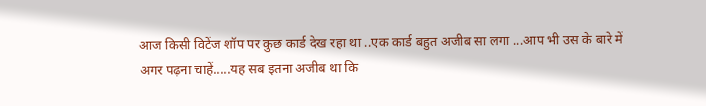आज किसी विटेंज शॉप पर कुछ कार्ड देख रहा था ..एक कार्ड बहुत अजीब सा लगा ...आप भी उस के बारे में अगर पढ़ना चाहें.....यह सब इतना अजीब था कि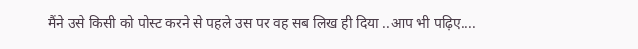मैंने उसे किसी को पोस्ट करने से पहले उस पर वह सब लिख ही दिया ..आप भी पढ़िए....